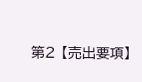第2 【売出要項】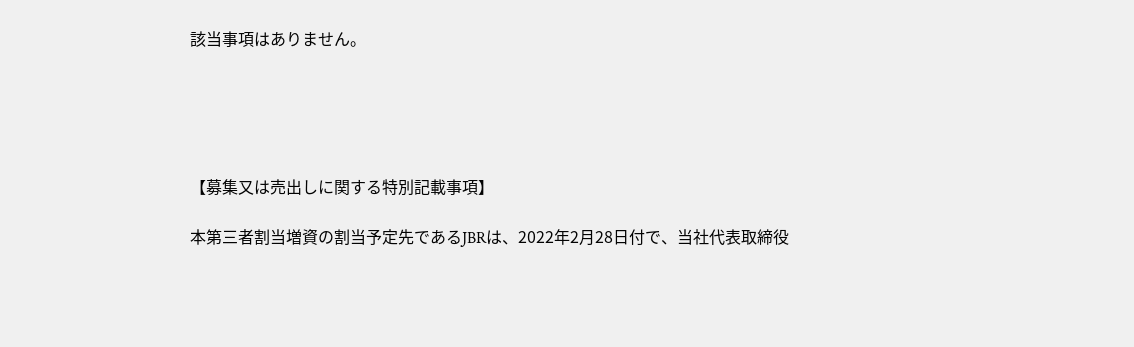該当事項はありません。





【募集又は売出しに関する特別記載事項】

本第三者割当増資の割当予定先であるJBRは、2022年2月28日付で、当社代表取締役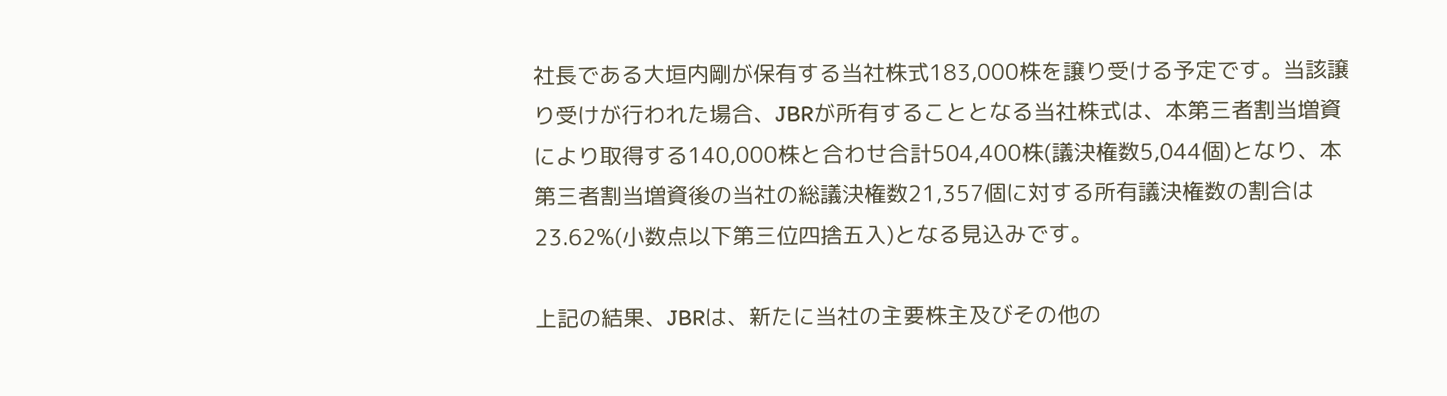社長である大垣内剛が保有する当社株式183,000株を譲り受ける予定です。当該譲り受けが行われた場合、JBRが所有することとなる当社株式は、本第三者割当増資により取得する140,000株と合わせ合計504,400株(議決権数5,044個)となり、本第三者割当増資後の当社の総議決権数21,357個に対する所有議決権数の割合は23.62%(小数点以下第三位四捨五入)となる見込みです。

上記の結果、JBRは、新たに当社の主要株主及びその他の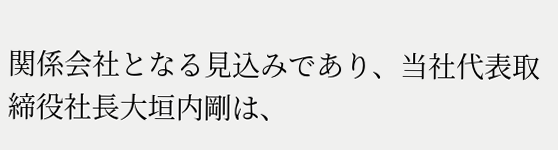関係会社となる見込みであり、当社代表取締役社長大垣内剛は、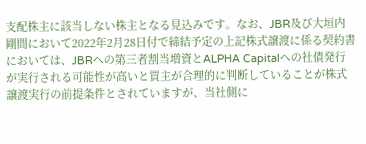支配株主に該当しない株主となる見込みです。なお、JBR及び大垣内剛間において2022年2月28日付で締結予定の上記株式譲渡に係る契約書においては、JBRへの第三者割当増資とALPHA Capitalへの社債発行が実行される可能性が高いと買主が合理的に判断していることが株式譲渡実行の前提条件とされていますが、当社側に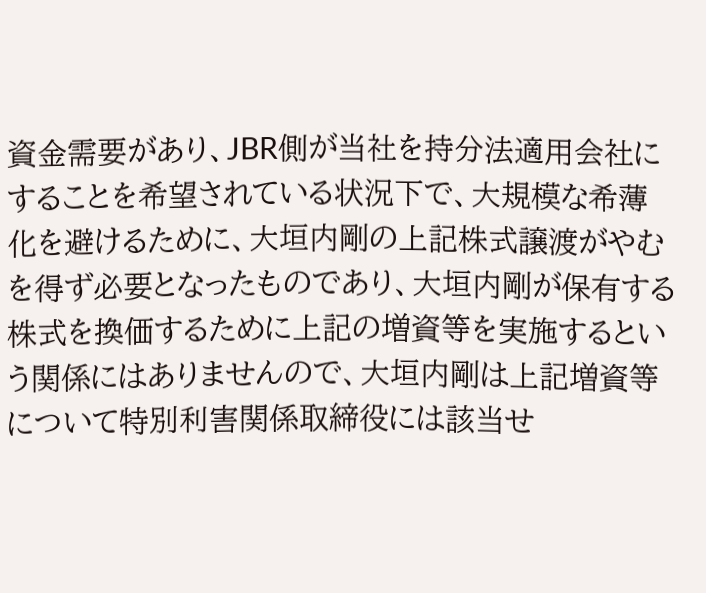資金需要があり、JBR側が当社を持分法適用会社にすることを希望されている状況下で、大規模な希薄化を避けるために、大垣内剛の上記株式譲渡がやむを得ず必要となったものであり、大垣内剛が保有する株式を換価するために上記の増資等を実施するという関係にはありませんので、大垣内剛は上記増資等について特別利害関係取締役には該当せ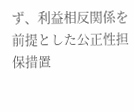ず、利益相反関係を前提とした公正性担保措置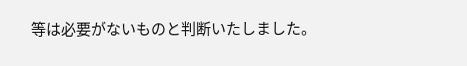等は必要がないものと判断いたしました。